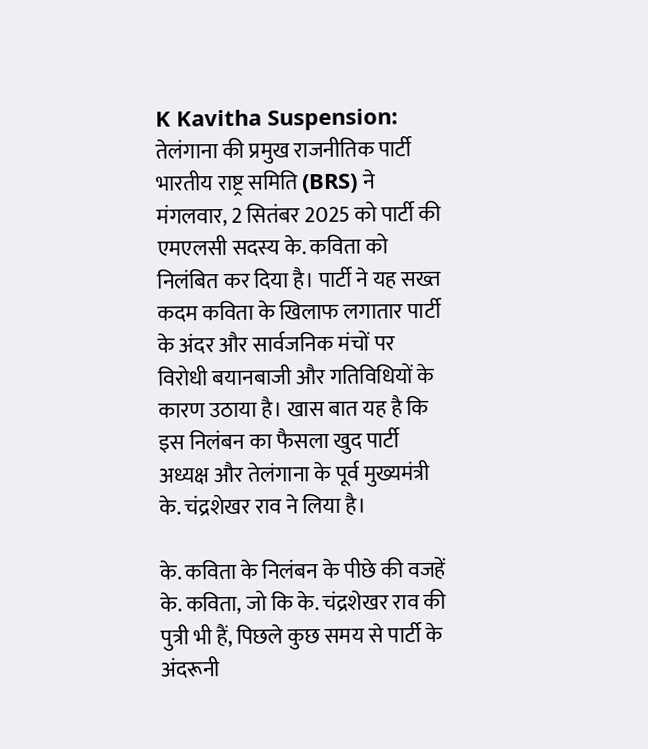K Kavitha Suspension: तेलंगाना की प्रमुख राजनीतिक पार्टी भारतीय राष्ट्र समिति (BRS) ने मंगलवार, 2 सितंबर 2025 को पार्टी की एमएलसी सदस्य के. कविता को निलंबित कर दिया है। पार्टी ने यह सख्त कदम कविता के खिलाफ लगातार पार्टी के अंदर और सार्वजनिक मंचों पर विरोधी बयानबाजी और गतिविधियों के कारण उठाया है। खास बात यह है कि इस निलंबन का फैसला खुद पार्टी अध्यक्ष और तेलंगाना के पूर्व मुख्यमंत्री के. चंद्रशेखर राव ने लिया है।

के. कविता के निलंबन के पीछे की वजहें
के. कविता, जो कि के. चंद्रशेखर राव की पुत्री भी हैं, पिछले कुछ समय से पार्टी के अंदरूनी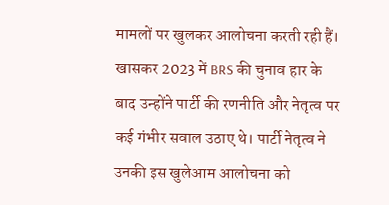मामलों पर खुलकर आलोचना करती रही हैं। खासकर 2023 में BRS की चुनाव हार के बाद उन्होंने पार्टी की रणनीति और नेतृत्व पर कई गंभीर सवाल उठाए थे। पार्टी नेतृत्व ने उनकी इस खुलेआम आलोचना को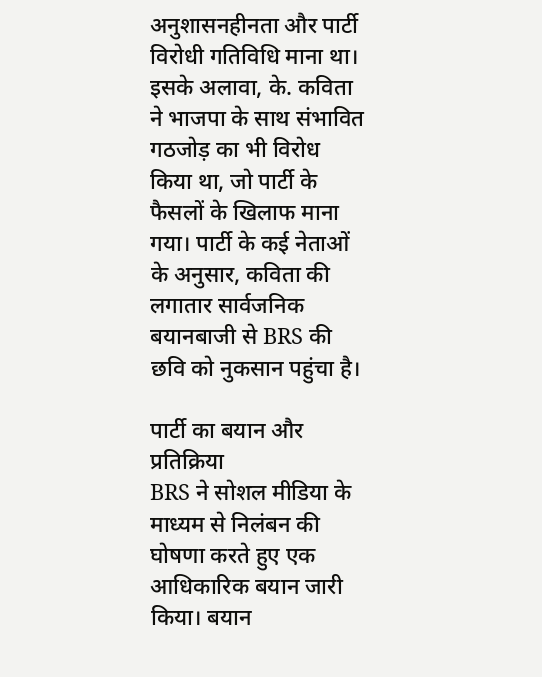अनुशासनहीनता और पार्टी विरोधी गतिविधि माना था। इसके अलावा, के. कविता ने भाजपा के साथ संभावित गठजोड़ का भी विरोध किया था, जो पार्टी के फैसलों के खिलाफ माना गया। पार्टी के कई नेताओं के अनुसार, कविता की लगातार सार्वजनिक बयानबाजी से BRS की छवि को नुकसान पहुंचा है।

पार्टी का बयान और प्रतिक्रिया
BRS ने सोशल मीडिया के माध्यम से निलंबन की घोषणा करते हुए एक आधिकारिक बयान जारी किया। बयान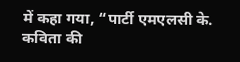में कहा गया, “पार्टी एमएलसी के. कविता की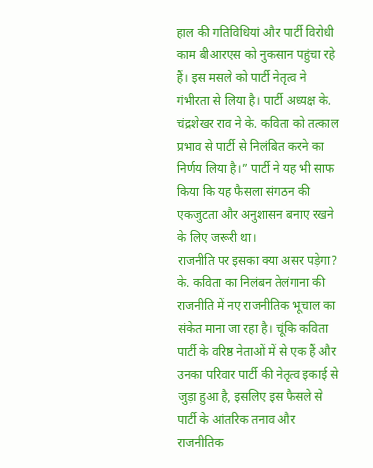हाल की गतिविधियां और पार्टी विरोधी काम बीआरएस को नुकसान पहुंचा रहे हैं। इस मसले को पार्टी नेतृत्व ने गंभीरता से लिया है। पार्टी अध्यक्ष के. चंद्रशेखर राव ने के. कविता को तत्काल प्रभाव से पार्टी से निलंबित करने का निर्णय लिया है।” पार्टी ने यह भी साफ किया कि यह फैसला संगठन की एकजुटता और अनुशासन बनाए रखने के लिए जरूरी था।
राजनीति पर इसका क्या असर पड़ेगा?
के. कविता का निलंबन तेलंगाना की राजनीति में नए राजनीतिक भूचाल का संकेत माना जा रहा है। चूंकि कविता पार्टी के वरिष्ठ नेताओं में से एक हैं और उनका परिवार पार्टी की नेतृत्व इकाई से जुड़ा हुआ है, इसलिए इस फैसले से पार्टी के आंतरिक तनाव और राजनीतिक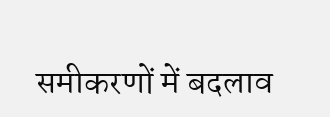समीकरणों में बदलाव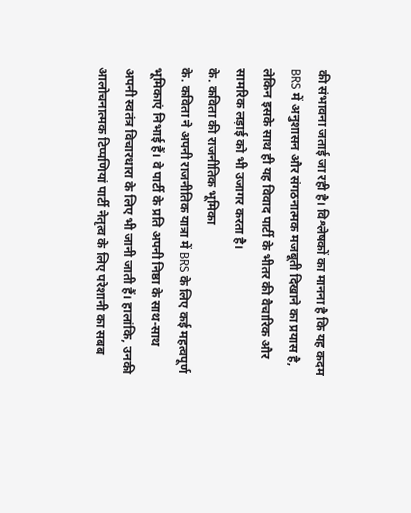की संभावना जताई जा रही है। विश्लेषकों का मानना है कि यह कदम BRS में अनुशासन और संगठनात्मक मजबूती दिखाने का प्रयास है, लेकिन इसके साथ ही यह विवाद पार्टी के भीतर की वैचारिक और सामरिक लड़ाई को भी उजागर करता है।
के. कविता की राजनीतिक भूमिका
के. कविता ने अपनी राजनीतिक यात्रा में BRS के लिए कई महत्वपूर्ण भूमिकाएं निभाई हैं। वे पार्टी के प्रति अपनी निष्ठा के साथ-साथ अपनी स्वतंत्र विचारधारा के लिए भी जानी जाती हैं। हालांकि, उनकी आलोचनात्मक टिप्पणियां पार्टी नेतृत्व के लिए परेशानी का सबब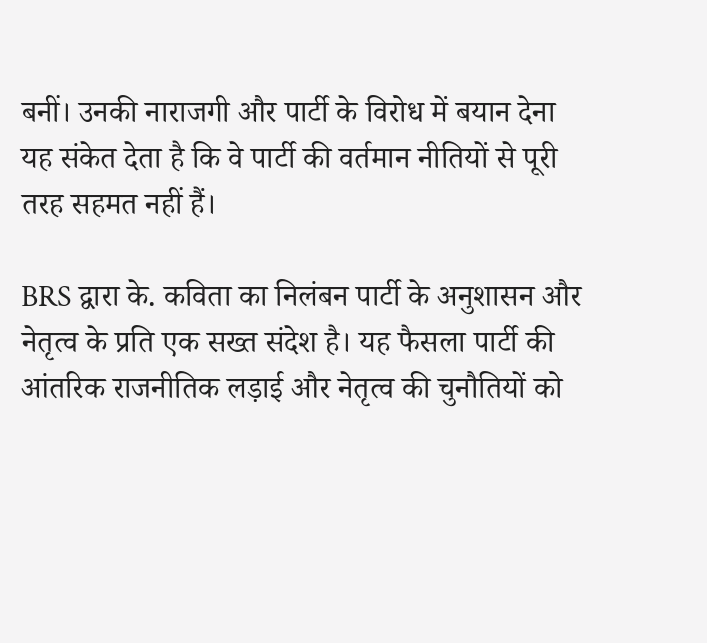बनीं। उनकी नाराजगी और पार्टी के विरोध में बयान देना यह संकेत देता है कि वे पार्टी की वर्तमान नीतियों से पूरी तरह सहमत नहीं हैं।

BRS द्वारा के. कविता का निलंबन पार्टी के अनुशासन और नेतृत्व के प्रति एक सख्त संदेश है। यह फैसला पार्टी की आंतरिक राजनीतिक लड़ाई और नेतृत्व की चुनौतियों को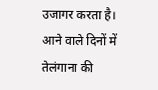उजागर करता है। आने वाले दिनों में तेलंगाना की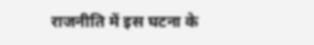राजनीति में इस घटना के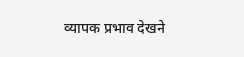व्यापक प्रभाव देखने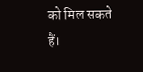को मिल सकते हैं।